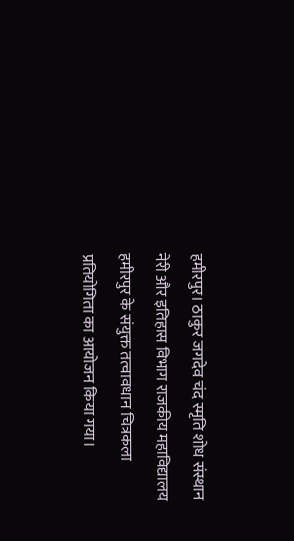हमीरपुर। ठाकुर जगदेव चंद स्मृति शोध संस्थान नेरी और इतिहास विभाग राजकीय महाविद्यालय हमीरपुर के संयुक्त तत्वावधान चित्रकला प्रतियोगिता का आयोजन किया गया।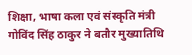शिक्षा, भाषा कला एवं संस्कृति मंत्री गोविंद सिंह ठाकुर ने बतौर मुख्यातिथि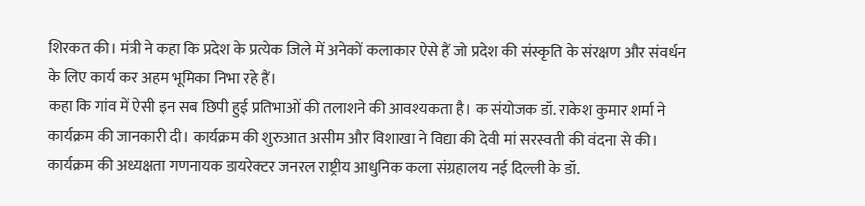शिरकत की। मंत्री ने कहा कि प्रदेश के प्रत्येक जिले में अनेकों कलाकार ऐसे हैं जो प्रदेश की संस्कृति के संरक्षण और संवर्धन के लिए कार्य कर अहम भूमिका निभा रहे हैं।
कहा कि गांव में ऐसी इन सब छिपी हुई प्रतिभाओं की तलाशने की आवश्यकता है। क संयोजक डॉ. राकेश कुमार शर्मा ने कार्यक्रम की जानकारी दी। कार्यक्रम की शुरुआत असीम और विशाखा ने विद्या की देवी मां सरस्वती की वंदना से की। कार्यक्रम की अध्यक्षता गणनायक डायरेक्टर जनरल राष्ट्रीय आधुनिक कला संग्रहालय नई दिल्ली के डॉ.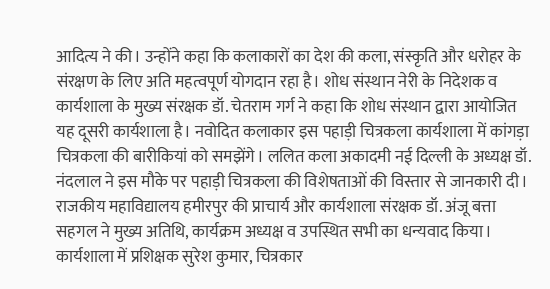आदित्य ने की। उन्होंने कहा कि कलाकारों का देश की कला, संस्कृति और धरोहर के संरक्षण के लिए अति महत्वपूर्ण योगदान रहा है। शोध संस्थान नेरी के निदेशक व कार्यशाला के मुख्य संरक्षक डॉ. चेतराम गर्ग ने कहा कि शोध संस्थान द्वारा आयोजित यह दूसरी कार्यशाला है। नवोदित कलाकार इस पहाड़ी चित्रकला कार्यशाला में कांगड़ा चित्रकला की बारीकियां को समझेंगे। ललित कला अकादमी नई दिल्ली के अध्यक्ष डॉ. नंदलाल ने इस मौके पर पहाड़ी चित्रकला की विशेषताओं की विस्तार से जानकारी दी। राजकीय महाविद्यालय हमीरपुर की प्राचार्य और कार्यशाला संरक्षक डॉ. अंजू बत्ता सहगल ने मुख्य अतिथि, कार्यक्रम अध्यक्ष व उपस्थित सभी का धन्यवाद किया। कार्यशाला में प्रशिक्षक सुरेश कुमार, चित्रकार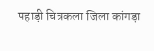पहाड़ी चित्रकला जिला कांगड़ा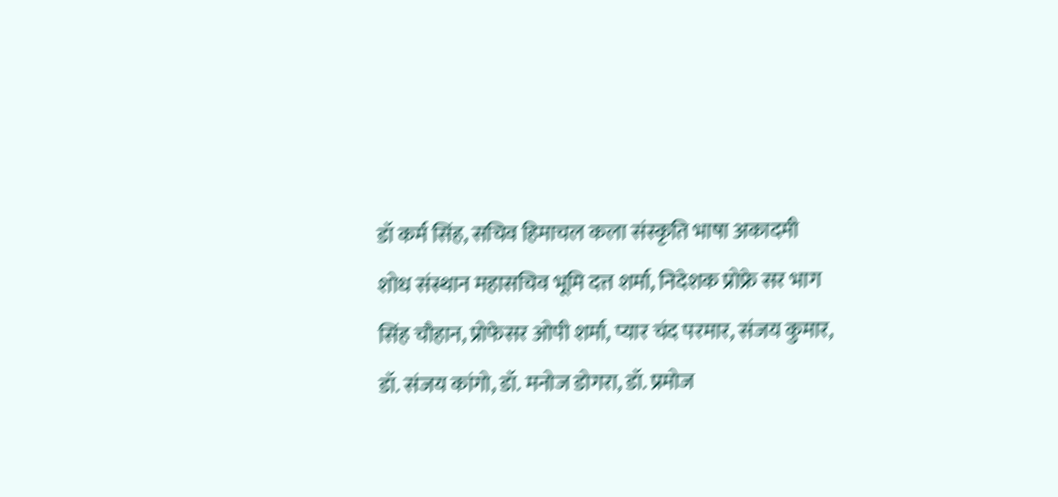डॉ कर्म सिंह, सचिव हिमाचल कला संस्कृति भाषा अकादमी शोध संस्थान महासचिव भूमि दत्त शर्मा, निदेशक प्रोफ्रे सर भाग सिंह चौहान, प्रोफेसर ओपी शर्मा, प्यार चंद परमार, संजय कुमार, डॉ. संजय कांगो, डॉ. मनोज डोगरा, डॉ. प्रमोज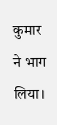कुमार ने भाग लिया।